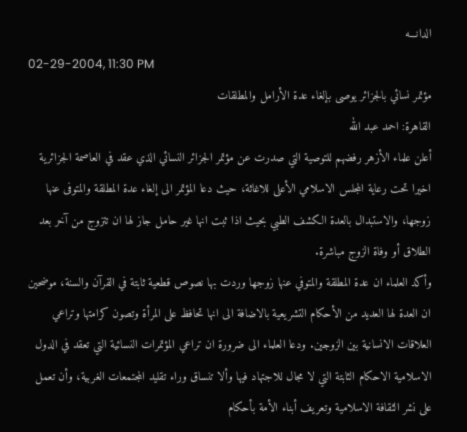الدانـــه
02-29-2004, 11:30 PM
مؤتمر نسائي بالجزائر يوصى بإلغاء عدة الأرامل والمطلقات
القاهرة: احمد عبد الله
أعلن علماء الأزهر رفضهم للتوصية التي صدرت عن مؤتمر الجزائر النسائي الذي عقد في العاصمة الجزائرية اخيرا تحت رعاية المجلس الاسلامي الأعلى للاغاثة، حيث دعا المؤتمر الى إلغاء عدة المطلقة والمتوفى عنها زوجها، والاستبدال بالعدة الكشف الطبي بحيث اذا ثبت انها غير حامل جاز لها ان تتزوج من آخر بعد الطلاق أو وفاة الزوج مباشرة.
وأكد العلماء ان عدة المطلقة والمتوفي عنها زوجها وردت بها نصوص قطعية ثابتة في القرآن والسنة، موضحين ان العدة لها العديد من الأحكام التشريعية بالاضافة الى انها تحافظ على المرأة وتصون كرامتها وتراعي العلاقات الانسانية بين الزوجين. ودعا العلماء الى ضرورة ان تراعي المؤتمرات النسائية التي تعقد في الدول الاسلامية الاحكام الثابتة التي لا مجال للاجتهاد فيها وألا تنساق وراء تقليد المجتمعات الغربية، وأن تعمل على نشر الثقافة الاسلامية وتعريف أبناء الأمة بأحكام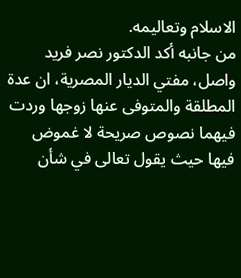الاسلام وتعاليمه.
من جانبه أكد الدكتور نصر فريد واصل، مفتي الديار المصرية، ان عدة المطلقة والمتوفى عنها زوجها وردت فيهما نصوص صريحة لا غموض فيها حيث يقول تعالى في شأن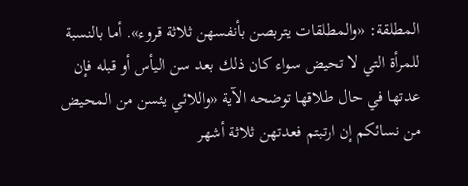المطلقة: «والمطلقات يتربصن بأنفسهن ثلاثة قروء». أما بالنسبة للمرأة التي لا تحيض سواء كان ذلك بعد سن اليأس أو قبله فإن عدتها في حال طلاقها توضحه الآية «واللائي يئسن من المحيض من نسائكم إن ارتبتم فعدتهن ثلاثة أشهر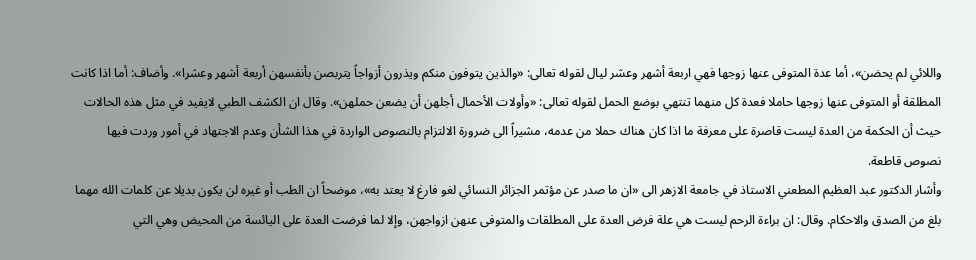واللائي لم يحضن»، أما عدة المتوفى عنها زوجها فهي اربعة أشهر وعشر ليال لقوله تعالى: «والذين يتوفون منكم ويذرون أزواجاً يتربصن بأنفسهن أربعة أشهر وعشرا». وأضاف: أما اذا كانت المطلقة أو المتوفى عنها زوجها حاملا فعدة كل منهما تنتهي بوضع الحمل لقوله تعالى: «وأولات الأحمال أجلهن أن يضعن حملهن». وقال ان الكشف الطبي لايفيد في مثل هذه الحالات حيث أن الحكمة من العدة ليست قاصرة على معرفة ما اذا كان هناك حملا من عدمه، مشيراً الى ضرورة الالتزام بالنصوص الواردة في هذا الشأن وعدم الاجتهاد في أمور وردت فيها نصوص قاطعة.
وأشار الدكتور عبد العظيم المطعني الاستاذ في جامعة الازهر الى «ان ما صدر عن مؤتمر الجزائر النسائي لغو فارغ لا يعتد به»، موضحاً ان الطب أو غيره لن يكون بديلا عن كلمات الله مهما بلغ من الصدق والاحكام. وقال: ان براءة الرحم ليست هي علة فرض العدة على المطلقات والمتوفى عنهن ازواجهن، وإلا لما فرضت العدة على اليائسة من المحيض وهي التي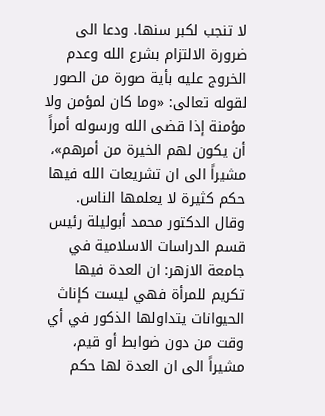لا تنجب لكبر سنها. ودعا الى ضرورة الالتزام بشرع الله وعدم الخروج عليه بأية صورة من الصور لقوله تعالى: «وما كان لمؤمن ولا مؤمنة إذا قضى الله ورسوله أمراً أن يكون لهم الخيرة من أمرهم»، مشيراً الى ان تشريعات الله فيها حكم كثيرة لا يعلمها الناس.
وقال الدكتور محمد أبوليلة رئيس قسم الدراسات الاسلامية في جامعة الازهر: ان العدة فيها تكريم للمرأة فهي ليست كإناث الحيوانات يتداولها الذكور في أي وقت من دون ضوابط أو قيم، مشيراً الى ان العدة لها حكم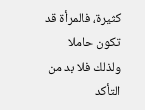كثيرة، فالمرأة قد تكون حاملا ولذلك فلا بد من التأكد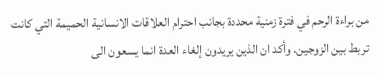من براءة الرحم في فترة زمنية محددة بجانب احترام العلاقات الانسانية الحميمة التي كانت تربط بين الزوجين. وأكد ان الذين يريدون إلغاء العدة انما يسعون الى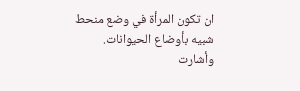ان تكون المرأة في وضع منحط شبيه بأوضاع الحيوانات.
وأشارت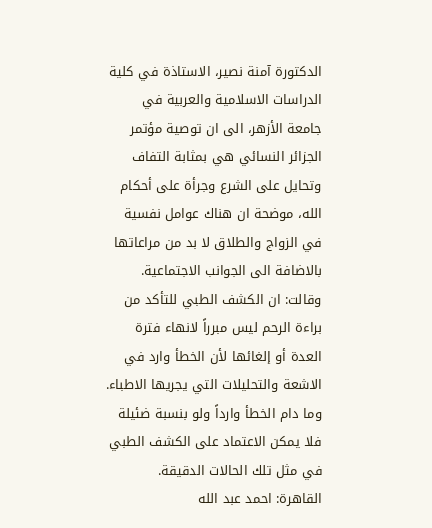الدكتورة آمنة نصير، الاستاذة في كلية الدراسات الاسلامية والعربية في جامعة الأزهر، الى ان توصية مؤتمر الجزائر النسائي هي بمثابة التفاف وتحايل على الشرع وجرأة على أحكام الله، موضحة ان هناك عوامل نفسية في الزواج والطلاق لا بد من مراعاتها بالاضافة الى الجوانب الاجتماعية. وقالت: ان الكشف الطبي للتأكد من براءة الرحم ليس مبرراً لانهاء فترة العدة أو إلغائها لأن الخطأ وارد في الاشعة والتحليلات التي يجريها الاطباء. وما دام الخطأ وارداً ولو بنسبة ضئيلة فلا يمكن الاعتماد على الكشف الطبي في مثل تلك الحالات الدقيقة.
القاهرة: احمد عبد الله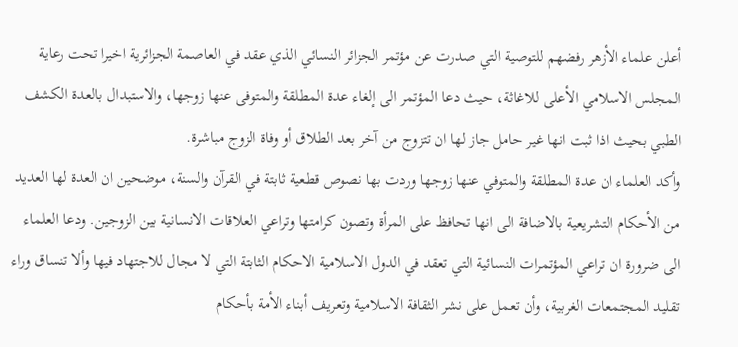أعلن علماء الأزهر رفضهم للتوصية التي صدرت عن مؤتمر الجزائر النسائي الذي عقد في العاصمة الجزائرية اخيرا تحت رعاية المجلس الاسلامي الأعلى للاغاثة، حيث دعا المؤتمر الى إلغاء عدة المطلقة والمتوفى عنها زوجها، والاستبدال بالعدة الكشف الطبي بحيث اذا ثبت انها غير حامل جاز لها ان تتزوج من آخر بعد الطلاق أو وفاة الزوج مباشرة.
وأكد العلماء ان عدة المطلقة والمتوفي عنها زوجها وردت بها نصوص قطعية ثابتة في القرآن والسنة، موضحين ان العدة لها العديد من الأحكام التشريعية بالاضافة الى انها تحافظ على المرأة وتصون كرامتها وتراعي العلاقات الانسانية بين الزوجين. ودعا العلماء الى ضرورة ان تراعي المؤتمرات النسائية التي تعقد في الدول الاسلامية الاحكام الثابتة التي لا مجال للاجتهاد فيها وألا تنساق وراء تقليد المجتمعات الغربية، وأن تعمل على نشر الثقافة الاسلامية وتعريف أبناء الأمة بأحكام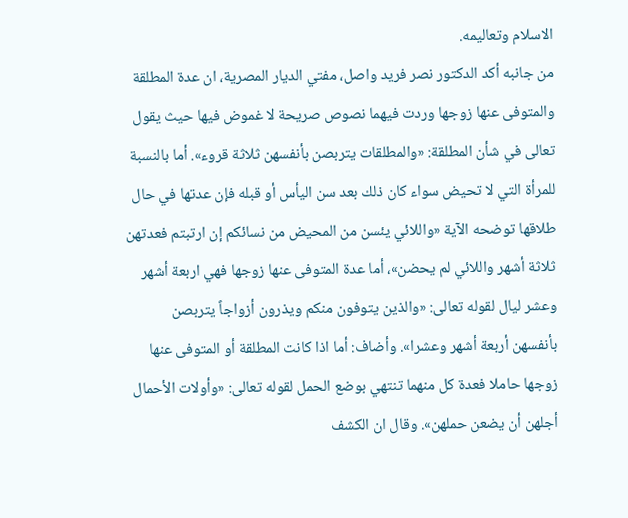الاسلام وتعاليمه.
من جانبه أكد الدكتور نصر فريد واصل، مفتي الديار المصرية، ان عدة المطلقة والمتوفى عنها زوجها وردت فيهما نصوص صريحة لا غموض فيها حيث يقول تعالى في شأن المطلقة: «والمطلقات يتربصن بأنفسهن ثلاثة قروء». أما بالنسبة للمرأة التي لا تحيض سواء كان ذلك بعد سن اليأس أو قبله فإن عدتها في حال طلاقها توضحه الآية «واللائي يئسن من المحيض من نسائكم إن ارتبتم فعدتهن ثلاثة أشهر واللائي لم يحضن»، أما عدة المتوفى عنها زوجها فهي اربعة أشهر وعشر ليال لقوله تعالى: «والذين يتوفون منكم ويذرون أزواجاً يتربصن بأنفسهن أربعة أشهر وعشرا». وأضاف: أما اذا كانت المطلقة أو المتوفى عنها زوجها حاملا فعدة كل منهما تنتهي بوضع الحمل لقوله تعالى: «وأولات الأحمال أجلهن أن يضعن حملهن». وقال ان الكشف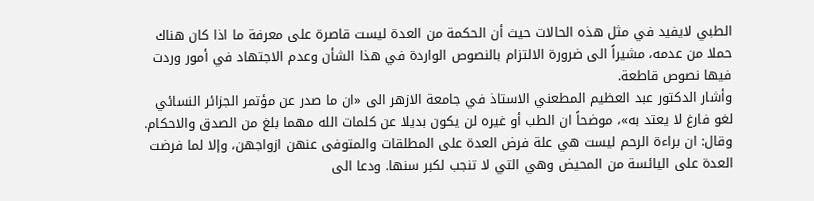الطبي لايفيد في مثل هذه الحالات حيث أن الحكمة من العدة ليست قاصرة على معرفة ما اذا كان هناك حملا من عدمه، مشيراً الى ضرورة الالتزام بالنصوص الواردة في هذا الشأن وعدم الاجتهاد في أمور وردت فيها نصوص قاطعة.
وأشار الدكتور عبد العظيم المطعني الاستاذ في جامعة الازهر الى «ان ما صدر عن مؤتمر الجزائر النسائي لغو فارغ لا يعتد به»، موضحاً ان الطب أو غيره لن يكون بديلا عن كلمات الله مهما بلغ من الصدق والاحكام. وقال: ان براءة الرحم ليست هي علة فرض العدة على المطلقات والمتوفى عنهن ازواجهن، وإلا لما فرضت العدة على اليائسة من المحيض وهي التي لا تنجب لكبر سنها. ودعا الى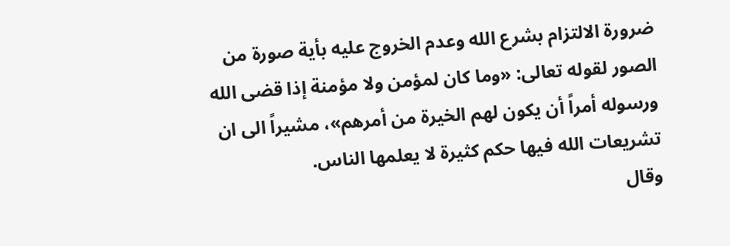ضرورة الالتزام بشرع الله وعدم الخروج عليه بأية صورة من الصور لقوله تعالى: «وما كان لمؤمن ولا مؤمنة إذا قضى الله ورسوله أمراً أن يكون لهم الخيرة من أمرهم»، مشيراً الى ان تشريعات الله فيها حكم كثيرة لا يعلمها الناس.
وقال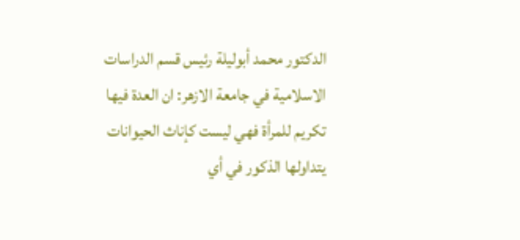الدكتور محمد أبوليلة رئيس قسم الدراسات الاسلامية في جامعة الازهر: ان العدة فيها تكريم للمرأة فهي ليست كإناث الحيوانات يتداولها الذكور في أي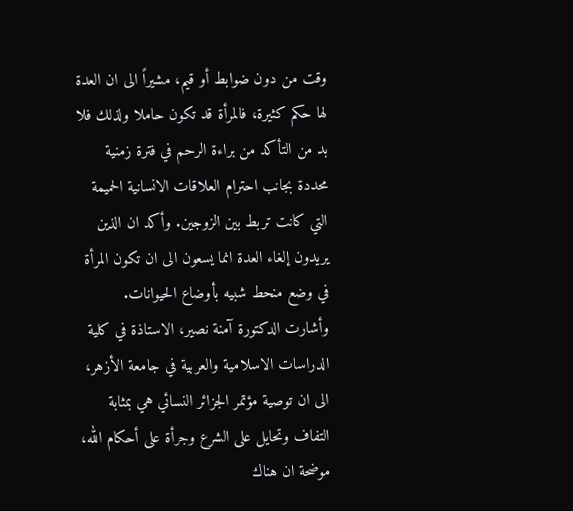وقت من دون ضوابط أو قيم، مشيراً الى ان العدة لها حكم كثيرة، فالمرأة قد تكون حاملا ولذلك فلا بد من التأكد من براءة الرحم في فترة زمنية محددة بجانب احترام العلاقات الانسانية الحميمة التي كانت تربط بين الزوجين. وأكد ان الذين يريدون إلغاء العدة انما يسعون الى ان تكون المرأة في وضع منحط شبيه بأوضاع الحيوانات.
وأشارت الدكتورة آمنة نصير، الاستاذة في كلية الدراسات الاسلامية والعربية في جامعة الأزهر، الى ان توصية مؤتمر الجزائر النسائي هي بمثابة التفاف وتحايل على الشرع وجرأة على أحكام الله، موضحة ان هناك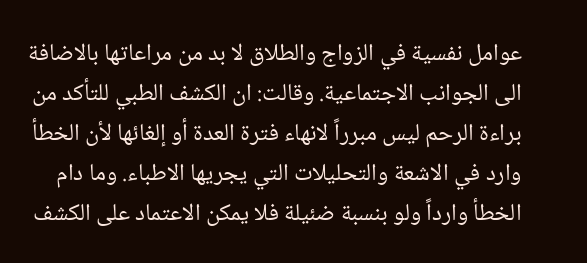عوامل نفسية في الزواج والطلاق لا بد من مراعاتها بالاضافة الى الجوانب الاجتماعية. وقالت: ان الكشف الطبي للتأكد من براءة الرحم ليس مبرراً لانهاء فترة العدة أو إلغائها لأن الخطأ وارد في الاشعة والتحليلات التي يجريها الاطباء. وما دام الخطأ وارداً ولو بنسبة ضئيلة فلا يمكن الاعتماد على الكشف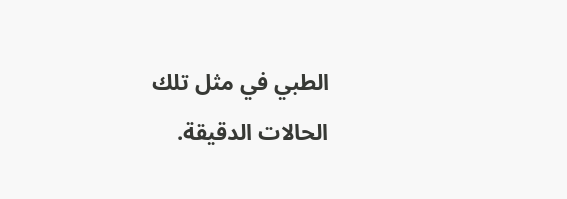الطبي في مثل تلك الحالات الدقيقة.